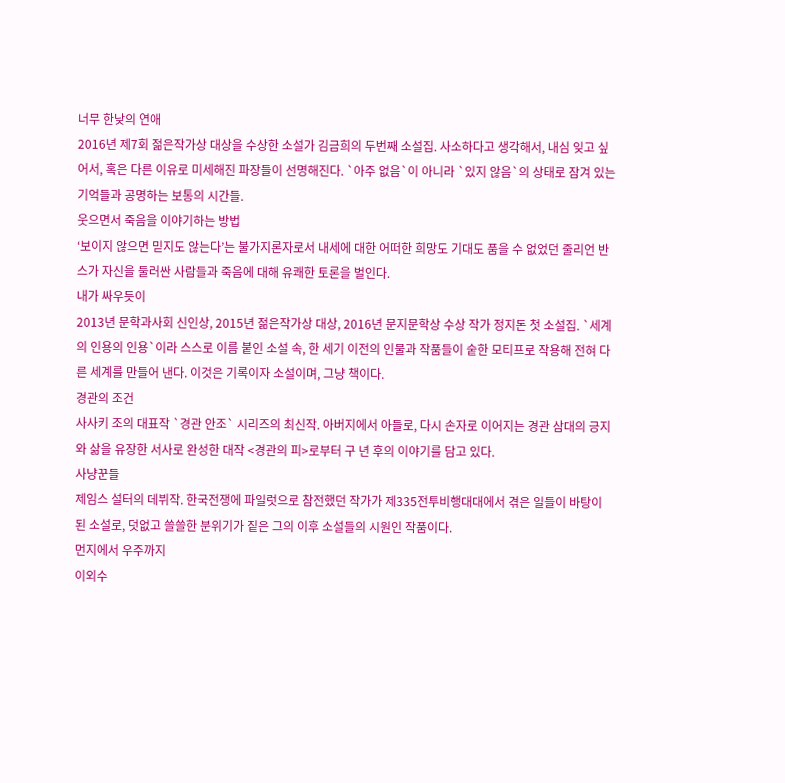너무 한낮의 연애
2016년 제7회 젊은작가상 대상을 수상한 소설가 김금희의 두번째 소설집. 사소하다고 생각해서, 내심 잊고 싶어서, 혹은 다른 이유로 미세해진 파장들이 선명해진다. `아주 없음`이 아니라 `있지 않음`의 상태로 잠겨 있는 기억들과 공명하는 보통의 시간들.
웃으면서 죽음을 이야기하는 방법
‘보이지 않으면 믿지도 않는다’는 불가지론자로서 내세에 대한 어떠한 희망도 기대도 품을 수 없었던 줄리언 반스가 자신을 둘러싼 사람들과 죽음에 대해 유쾌한 토론을 벌인다.
내가 싸우듯이
2013년 문학과사회 신인상, 2015년 젊은작가상 대상, 2016년 문지문학상 수상 작가 정지돈 첫 소설집. `세계의 인용의 인용`이라 스스로 이름 붙인 소설 속, 한 세기 이전의 인물과 작품들이 숱한 모티프로 작용해 전혀 다른 세계를 만들어 낸다. 이것은 기록이자 소설이며, 그냥 책이다.
경관의 조건
사사키 조의 대표작 `경관 안조` 시리즈의 최신작. 아버지에서 아들로, 다시 손자로 이어지는 경관 삼대의 긍지와 삶을 유장한 서사로 완성한 대작 <경관의 피>로부터 구 년 후의 이야기를 담고 있다.
사냥꾼들
제임스 설터의 데뷔작. 한국전쟁에 파일럿으로 참전했던 작가가 제335전투비행대대에서 겪은 일들이 바탕이 된 소설로, 덧없고 쓸쓸한 분위기가 짙은 그의 이후 소설들의 시원인 작품이다.
먼지에서 우주까지
이외수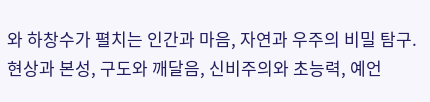와 하창수가 펼치는 인간과 마음, 자연과 우주의 비밀 탐구. 현상과 본성, 구도와 깨달음, 신비주의와 초능력, 예언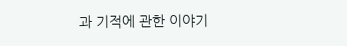과 기적에 관한 이야기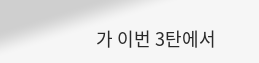가 이번 3탄에서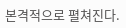본격적으로 펼쳐진다.